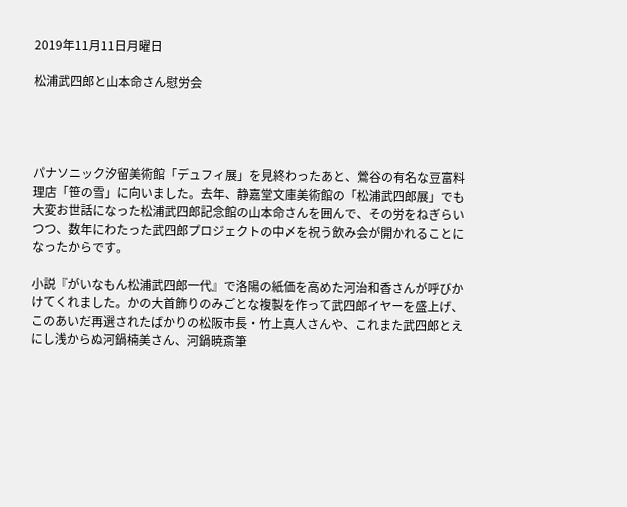2019年11月11日月曜日

松浦武四郎と山本命さん慰労会




パナソニック汐留美術館「デュフィ展」を見終わったあと、鶯谷の有名な豆富料理店「笹の雪」に向いました。去年、静嘉堂文庫美術館の「松浦武四郎展」でも大変お世話になった松浦武四郎記念館の山本命さんを囲んで、その労をねぎらいつつ、数年にわたった武四郎プロジェクトの中〆を祝う飲み会が開かれることになったからです。

小説『がいなもん松浦武四郎一代』で洛陽の紙価を高めた河治和香さんが呼びかけてくれました。かの大首飾りのみごとな複製を作って武四郎イヤーを盛上げ、このあいだ再選されたばかりの松阪市長・竹上真人さんや、これまた武四郎とえにし浅からぬ河鍋楠美さん、河鍋暁斎筆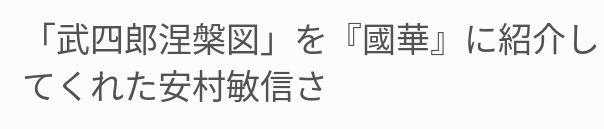「武四郎涅槃図」を『國華』に紹介してくれた安村敏信さ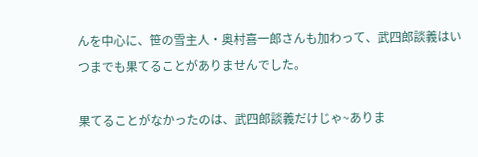んを中心に、笹の雪主人・奥村喜一郎さんも加わって、武四郎談義はいつまでも果てることがありませんでした。

果てることがなかったのは、武四郎談義だけじゃ~ありま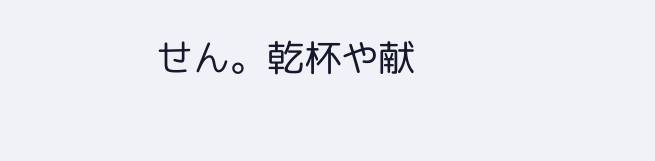せん。乾杯や献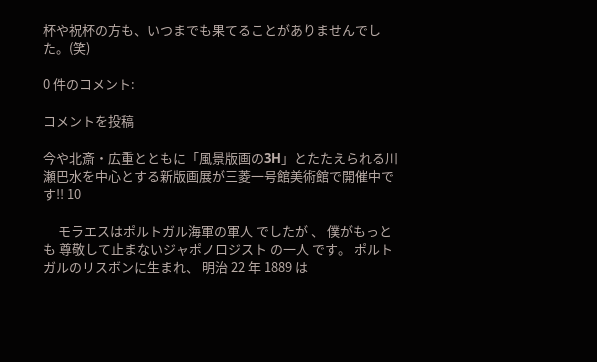杯や祝杯の方も、いつまでも果てることがありませんでした。(笑)

0 件のコメント:

コメントを投稿

今や北斎・広重とともに「風景版画の3H」とたたえられる川瀬巴水を中心とする新版画展が三菱一号館美術館で開催中です!! 10

     モラエスはポルトガル海軍の軍人 でしたが 、 僕がもっとも 尊敬して止まないジャポノロジスト の一人 です。 ポルトガルのリスボンに生まれ、 明治 22 年 1889 は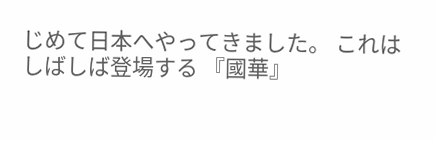じめて日本へやってきました。 これは しばしば登場する 『國華』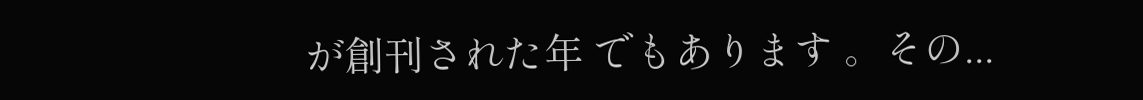が創刊された年 でもあります 。その...